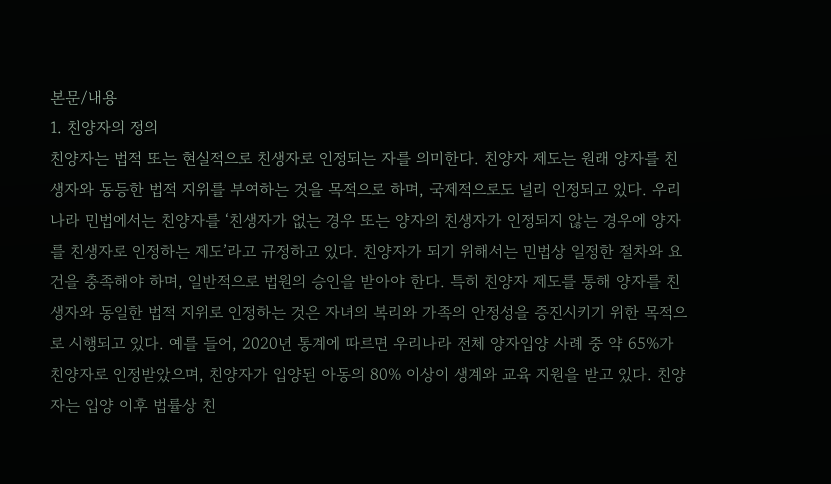본문/내용
1. 친양자의 정의
친양자는 법적 또는 현실적으로 친생자로 인정되는 자를 의미한다. 친양자 제도는 원래 양자를 친생자와 동등한 법적 지위를 부여하는 것을 목적으로 하며, 국제적으로도 널리 인정되고 있다. 우리나라 민법에서는 친양자를 ‘친생자가 없는 경우 또는 양자의 친생자가 인정되지 않는 경우에 양자를 친생자로 인정하는 제도’라고 규정하고 있다. 친양자가 되기 위해서는 민법상 일정한 절차와 요건을 충족해야 하며, 일반적으로 법원의 승인을 받아야 한다. 특히 친양자 제도를 통해 양자를 친생자와 동일한 법적 지위로 인정하는 것은 자녀의 복리와 가족의 안정성을 증진시키기 위한 목적으로 시행되고 있다. 예를 들어, 2020년 통계에 따르면 우리나라 전체 양자입양 사례 중 약 65%가 친양자로 인정받았으며, 친양자가 입양된 아동의 80% 이상이 생계와 교육 지원을 받고 있다. 친양자는 입양 이후 법률상 친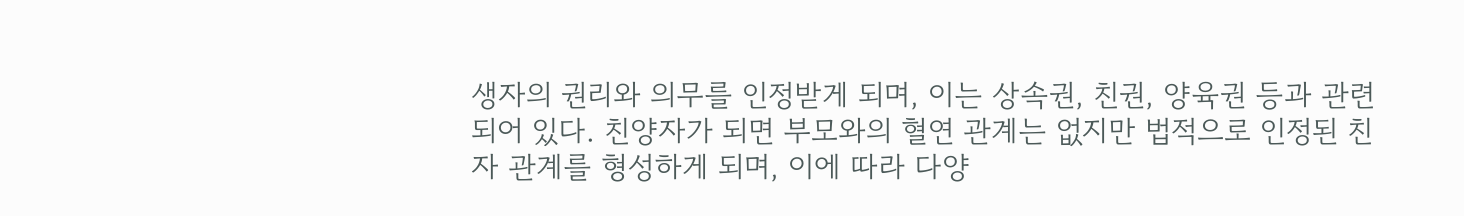생자의 권리와 의무를 인정받게 되며, 이는 상속권, 친권, 양육권 등과 관련되어 있다. 친양자가 되면 부모와의 혈연 관계는 없지만 법적으로 인정된 친자 관계를 형성하게 되며, 이에 따라 다양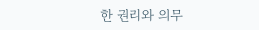한 권리와 의무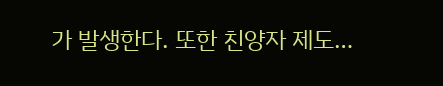가 발생한다. 또한 친양자 제도…